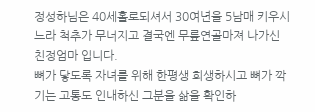정성하님은 40세홀로되셔서 30여년을 5남매 키우시느라 척추가 무너지고 결국엔 무릎연골마져 나가신 친정엄마 입니다.
뼈가 닿도록 자녀를 위해 한평생 희생하시고 뼈가 깍기는 고통도 인내하신 그분을 삶을 확인하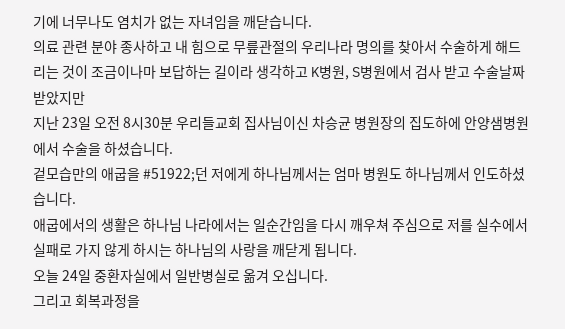기에 너무나도 염치가 없는 자녀임을 깨닫습니다.
의료 관련 분야 종사하고 내 힘으로 무릎관절의 우리나라 명의를 찾아서 수술하게 해드리는 것이 조금이나마 보답하는 길이라 생각하고 K병원, S병원에서 검사 받고 수술날짜 받았지만
지난 23일 오전 8시30분 우리들교회 집사님이신 차승균 병원장의 집도하에 안양샘병원에서 수술을 하셨습니다.
겉모습만의 애굽을 #51922;던 저에게 하나님께서는 엄마 병원도 하나님께서 인도하셨습니다.
애굽에서의 생활은 하나님 나라에서는 일순간임을 다시 깨우쳐 주심으로 저를 실수에서 실패로 가지 않게 하시는 하나님의 사랑을 깨닫게 됩니다.
오늘 24일 중환자실에서 일반병실로 옮겨 오십니다.
그리고 회복과정을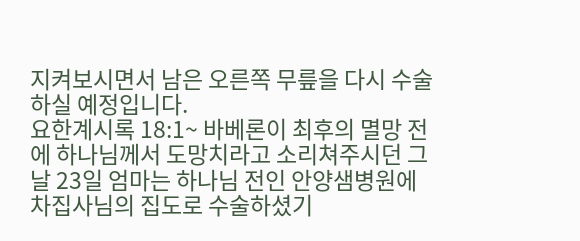지켜보시면서 남은 오른쪽 무릎을 다시 수술하실 예정입니다.
요한계시록 18:1~ 바베론이 최후의 멸망 전에 하나님께서 도망치라고 소리쳐주시던 그날 23일 엄마는 하나님 전인 안양샘병원에 차집사님의 집도로 수술하셨기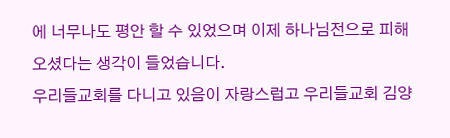에 너무나도 평안 할 수 있었으며 이제 하나님전으로 피해오셨다는 생각이 들었습니다.
우리들교회를 다니고 있음이 자랑스럽고 우리들교회 김양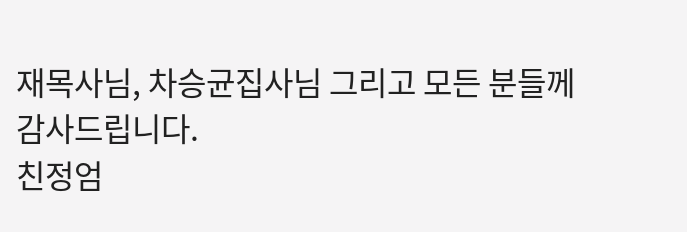재목사님, 차승균집사님 그리고 모든 분들께 감사드립니다.
친정엄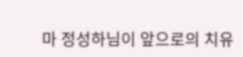마 정성하님이 앞으로의 치유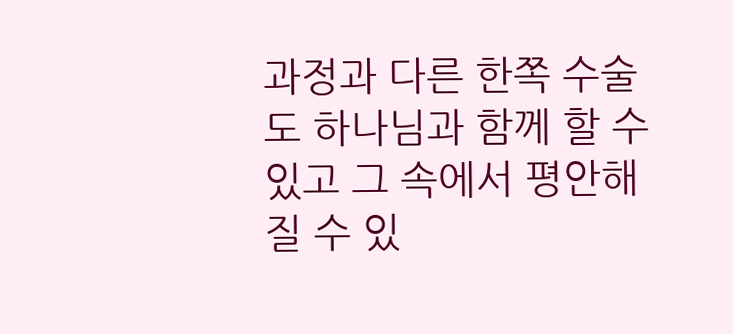과정과 다른 한쪽 수술도 하나님과 함께 할 수 있고 그 속에서 평안해질 수 있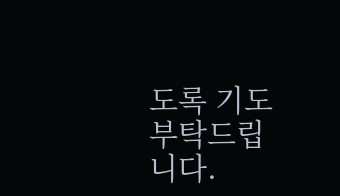도록 기도부탁드립니다.